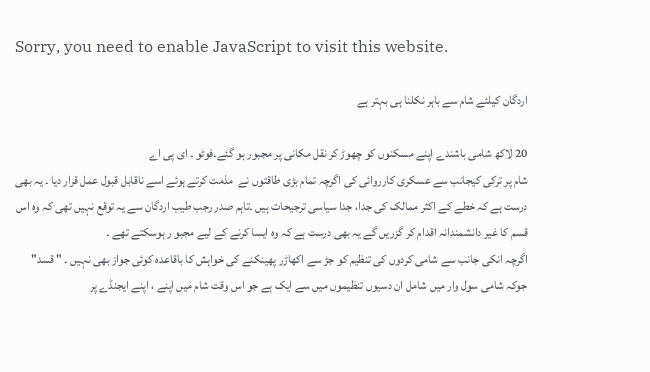Sorry, you need to enable JavaScript to visit this website.

اردگان کیلئے شام سے باہر نکلنا ہی بہتر ہے

20 لاکھ شامی باشندے اپنے مسکنوں کو چھوڑ کر نقل مکانی پر مجبور ہو گئے۔فوٹو ۔ ای پی اے
شام پر ترکی کیجانب سے عسکری کارروائی کی اگرچہ تمام بڑی طاقتوں نے  مذمت کرتے ہوئے اسے ناقابل قبول عمل قرار دیا ۔ یہ بھی درست ہے کہ خطے کے اکثر ممالک کی جدا، جدا سیاسی ترجیحات ہیں ۔تاہم صدر رجب طیب اردگان سے یہ توقع نہیں تھی کہ وہ اس قسم کا غیر دانشمندانہ اقدام کر گزریں گے یہ بھی درست ہے کہ وہ ایسا کرنے کے لیے مجبو ر ہوسکتے تھے ۔
اگرچہ انکی جانب سے شامی کردوں کی تنظیم کو جڑ سے اکھاڑر پھینکنے کی خواہش کا باقاعدہ کوئی جواز بھی نہیں ۔ " قسد" جوکہ شامی سول وار میں شامل ان دسیوں تنظیموں میں سے ایک ہے جو اس وقت شام میں اپنے ، اپنے ایجنڈے پر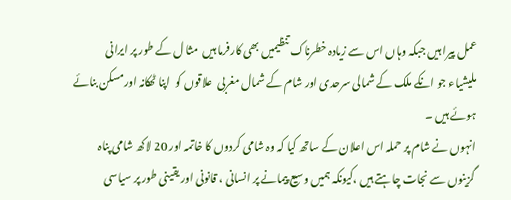عمل پیرا ہیں جبکہ وہاں اس سے زیادہ خطرناک تنظیمیں بھی کارفرما ہیں  مثا ل کے طور پر ایرانی ملیشیاء جو انکے ملک کے شمالی سرحدی اور شام کے شمال مغربی  علاقوں کو  اپنا ٹھکانہ اورمسکن بنائے ہوئے ہیں ۔
انہوں نے شام پر حملہ اس اعلان کے ساتھ کیا کہ وہ شامی کردوں کا خاتمہ اور 20 لاکھ شامی پناہ گزینوں سے نجات چاہتے ہیں ،کیونکہ ہمیں وسیع پیمانے پر انسانی ، قانونی اور یقینی طور پر سیاسی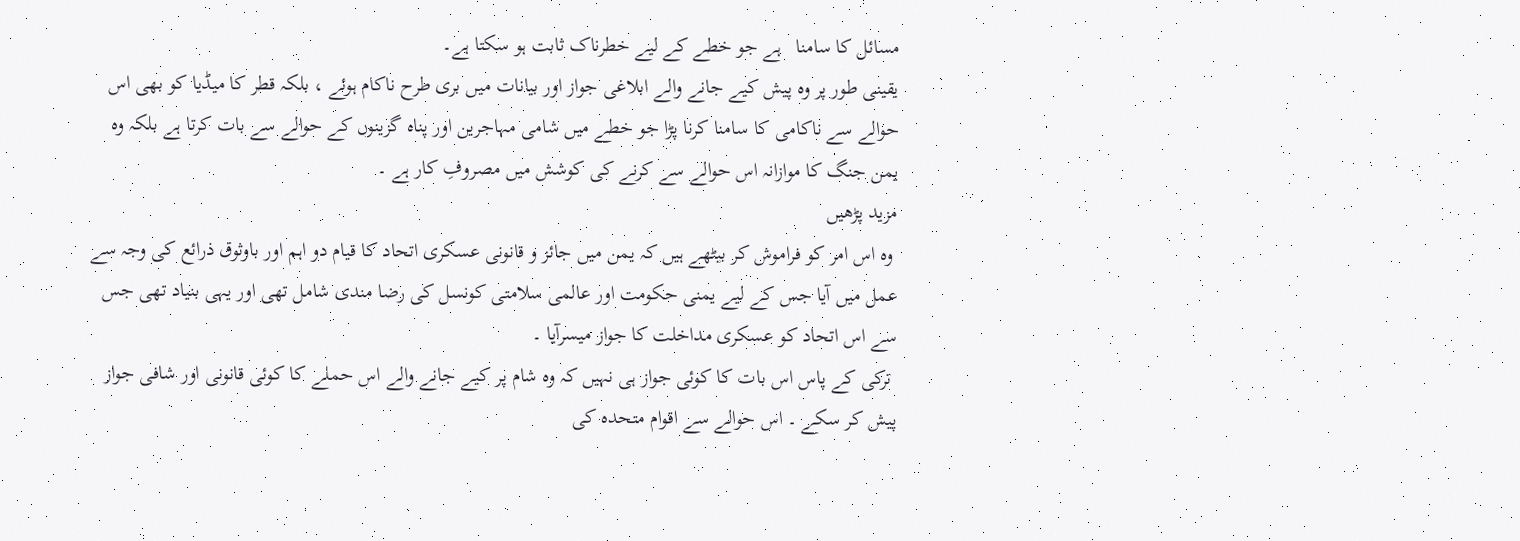مسائل کا سامنا   ہے جو خطے کے لیے خطرناک ثابت ہو سکتا ہے۔
یقینی طور پر وہ پیش کیے جانے والے ابلاغی جواز اور بیانات میں بری طرح ناکام ہوئے ، بلکہ قطر کا میڈیا کو بھی اس حوالے سے ناکامی کا سامنا کرنا پڑا جو خطے میں شامی مہاجرین اور پناہ گزینوں کے حوالے سے بات کرتا ہے بلکہ وہ یمن جنگ کا موازانہ اس حوالے سے کرنے کی کوشش میں مصروفِ کار ہے ۔
مزید پڑھیں
 وہ اس امر کو فراموش کر بیٹھے ہیں کہ یمن میں جائز و قانونی عسکری اتحاد کا قیام دو اہم اور باوثوق ذرائع کی وجہ سے عمل میں آیا جس کے لیے یمنی حکومت اور عالمی سلامتی کونسل کی رضا مندی شامل تھی اور یہی بنیاد تھی جس سے اس اتحاد کو عسکری مداخلت کا جواز میسرآیا ۔
 ترکی کے پاس اس بات کا کوئی جواز ہی نہیں کہ وہ شام پر کیے جانے والے اس حملے کا کوئی قانونی اور شافی جواز  پیش کر سکے ۔ اس حوالے سے اقوام متحدہ کی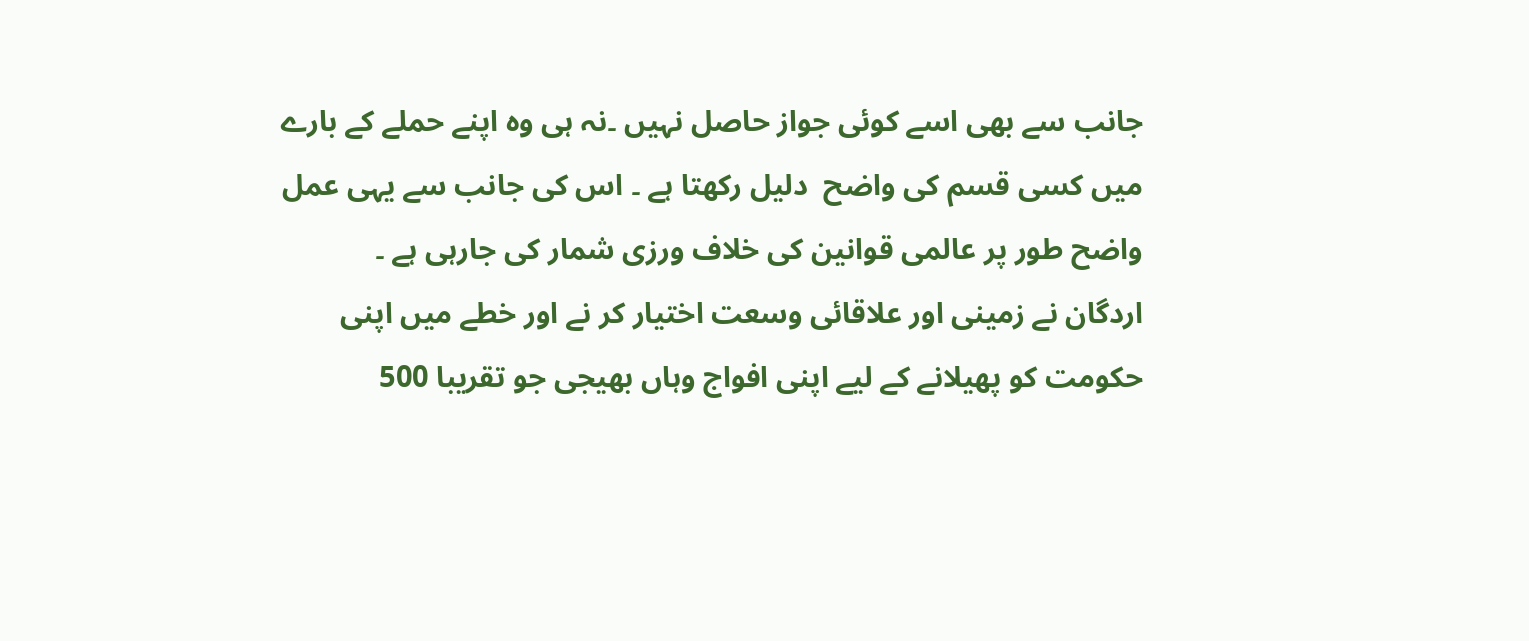جانب سے بھی اسے کوئی جواز حاصل نہیں ۔نہ ہی وہ اپنے حملے کے بارے میں کسی قسم کی واضح  دلیل رکھتا ہے ۔ اس کی جانب سے یہی عمل واضح طور پر عالمی قوانین کی خلاف ورزی شمار کی جارہی ہے ۔
اردگان نے زمینی اور علاقائی وسعت اختیار کر نے اور خطے میں اپنی حکومت کو پھیلانے کے لیے اپنی افواج وہاں بھیجی جو تقریبا 500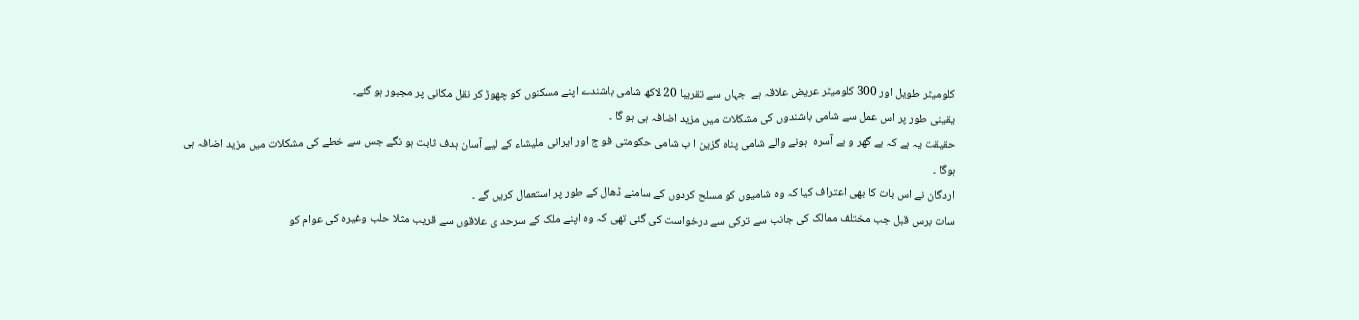کلومیٹر طویل اور 300 کلومیٹر عریض علاقہ ہے  جہاں سے تقریبا 20 لاکھ شامی باشندے اپنے مسکنوں کو چھوڑ کر نقل مکانی پر مجبور ہو گئے۔
یقینی طور پر اس عمل سے شامی باشندوں کی مشکلات میں مزید اضافہ ہی ہو گا ۔
حقیقت یہ ہے کہ بے گھر و بے آسرہ  ہونے والے شامی پناہ گزین ا ب شامی حکومتی فو ج اور ایرانی ملیشاء کے لیے آسان ہدف ثابت ہو نگے جس سے خطے کی مشکلات میں مزید اضافہ ہی ہوگا ۔
اردگان نے اس بات کا بھی اعتراف کیا کہ وہ شامیوں کو مسلح کردوں کے سامنے ڈھال کے طور پر استعمال کریں گے ۔
سات برس قبل جب مختلف ممالک کی جانب سے ترکی سے درخواست کی گئی تھی کہ وہ اپنے ملک کے سرحد ی علاقوں سے قریب مثلا حلب وغیرہ کی عوام کو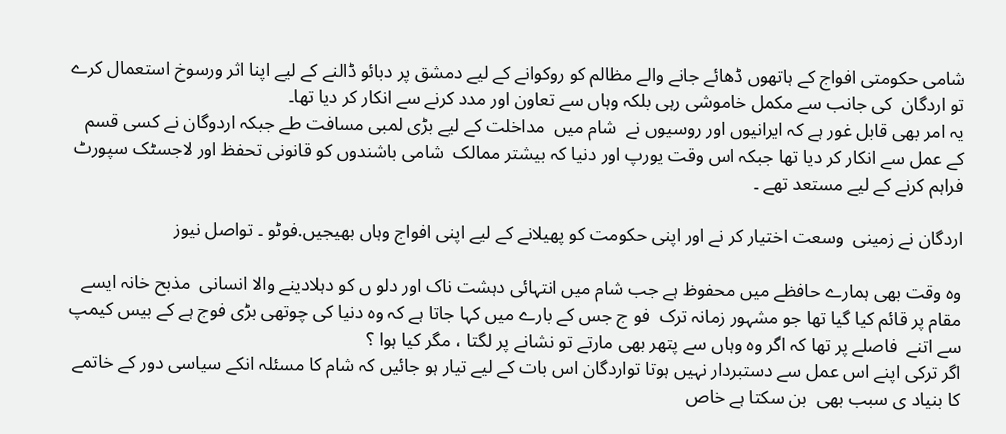شامی حکومتی افواج کے ہاتھوں ڈھائے جانے والے مظالم کو روکوانے کے لیے دمشق پر دبائو ڈالنے کے لیے اپنا اثر ورسوخ استعمال کرے تو اردگان  کی جانب سے مکمل خاموشی رہی بلکہ وہاں سے تعاون اور مدد کرنے سے انکار کر دیا تھا۔
یہ امر بھی قابل غور ہے کہ ایرانیوں اور روسیوں نے  شام میں  مداخلت کے لیے بڑی لمبی مسافت طے جبکہ اردوگان نے کسی قسم کے عمل سے انکار کر دیا تھا جبکہ اس وقت یورپ اور دنیا کہ بیشتر ممالک  شامی باشندوں کو قانونی تحفظ اور لاجسٹک سپورٹ فراہم کرنے کے لیے مستعد تھے ۔

اردگان نے زمینی  وسعت اختیار کر نے اور اپنی حکومت کو پھیلانے کے لیے اپنی افواج وہاں بھیجیں.فوٹو ۔ تواصل نیوز

وہ وقت بھی ہمارے حافظے میں محفوظ ہے جب شام میں انتہائی دہشت ناک اور دلو ں کو دہلادینے والا انسانی  مذبح خانہ ایسے مقام پر قائم کیا گیا تھا جو مشہور زمانہ ترک  فو ج جس کے بارے میں کہا جاتا ہے کہ وہ دنیا کی چوتھی بڑی فوج ہے کے بیس کیمپ سے اتنے  فاصلے پر تھا کہ اگر وہ وہاں سے پتھر بھی مارتے تو نشانے پر لگتا ، مگر کیا ہوا ؟
اگر ترکی اپنے اس عمل سے دستبردار نہیں ہوتا تواردگان اس بات کے لیے تیار ہو جائیں کہ شام کا مسئلہ انکے سیاسی دور کے خاتمے کا بنیاد ی سبب بھی  بن سکتا ہے خاص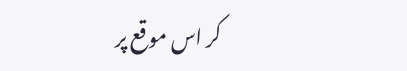کر اس موقع پر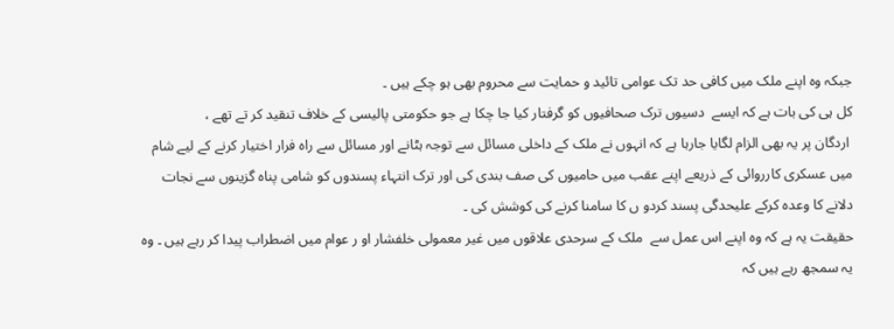جبکہ وہ اپنے ملک میں کافی حد تک عوامی تائید و حمایت سے محروم بھی ہو چکے ہیں ۔
کل ہی کی بات ہے کہ ایسے  دسیوں ترک صحافیوں کو گرفتار کیا جا چکا ہے جو حکومتی پالیسی کے خلاف تنقید کر تے تھے ،
 اردگان پر یہ بھی الزام لگایا جارہا ہے کہ انہوں نے ملک کے داخلی مسائل سے توجہ ہٹانے اور مسائل سے راہ فرار اختیار کرنے کے لیے شام میں عسکری کارروائی کے ذریعے اپنے عقب میں حامیوں کی صف بندی کی اور ترک انتہاء پسندوں کو شامی پناہ گزینوں سے نجات دلانے کا وعدہ کرکے علیحدگی پسند کردو ں کا سامنا کرنے کی کوشش کی ۔
حقیقت یہ ہے کہ وہ اپنے اس عمل سے  ملک کے سرحدی علاقوں میں غیر معمولی خلفشار او ر عوام میں اضطراب پیدا کر رہے ہیں ۔ وہ یہ سمجھ رہے ہیں کہ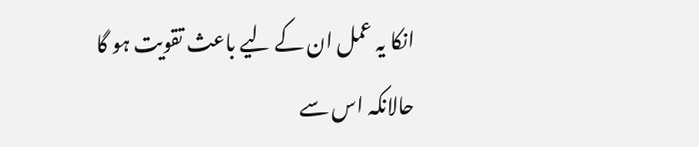انکا یہ عمل ان کے لیے باعث تقویت ہو گا حالانکہ اس سے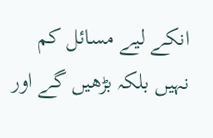انکے لیے مسائل کم نہیں بلکہ بڑھیں گے اور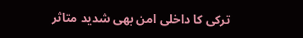ترکی کا داخلی امن بھی شدید متاثر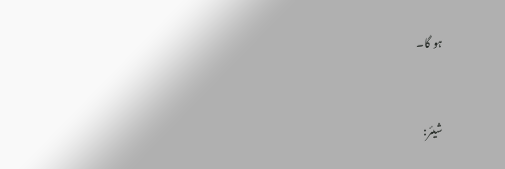ہو گا۔


شیئر: